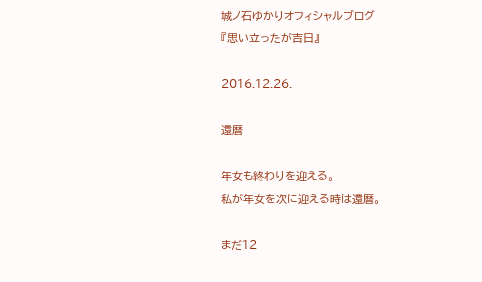城ノ石ゆかりオフィシャルブログ
『思い立ったが吉日』

2016.12.26.

還暦

年女も終わりを迎える。
私が年女を次に迎える時は還暦。

まだ12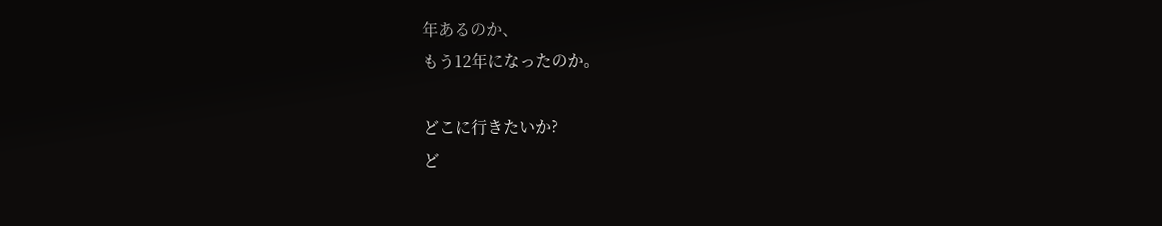年あるのか、
もう12年になったのか。

どこに行きたいか?
ど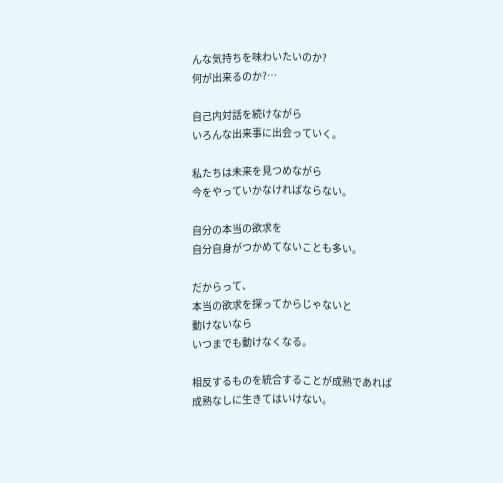んな気持ちを味わいたいのか?
何が出来るのか?…

自己内対話を続けながら
いろんな出来事に出会っていく。

私たちは未来を見つめながら
今をやっていかなければならない。

自分の本当の欲求を
自分自身がつかめてないことも多い。

だからって、
本当の欲求を探ってからじゃないと
動けないなら
いつまでも動けなくなる。

相反するものを統合することが成熟であれば
成熟なしに生きてはいけない。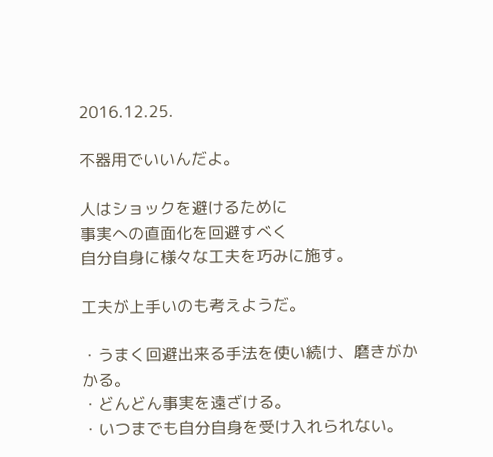2016.12.25.

不器用でいいんだよ。

人はショックを避けるために
事実への直面化を回避すべく
自分自身に様々な工夫を巧みに施す。

工夫が上手いのも考えようだ。

・うまく回避出来る手法を使い続け、磨きがかかる。
・どんどん事実を遠ざける。
・いつまでも自分自身を受け入れられない。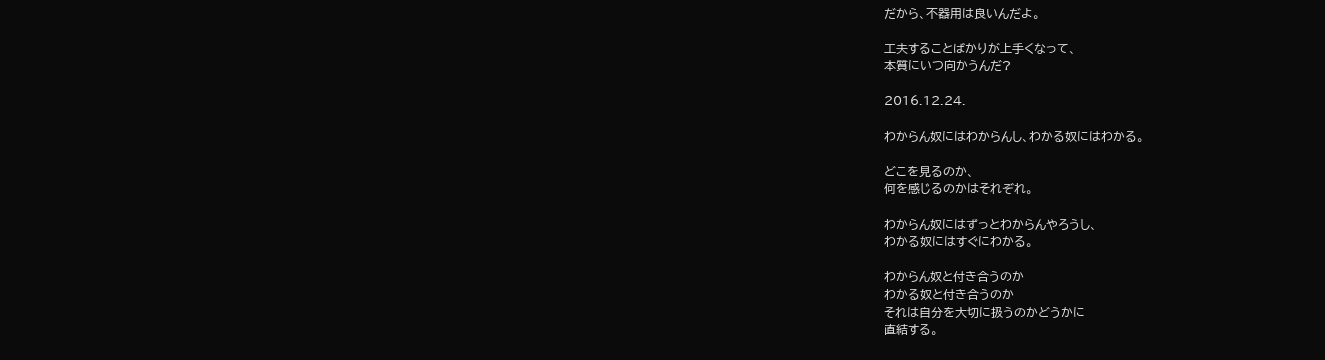だから、不器用は良いんだよ。

工夫することばかりが上手くなって、
本質にいつ向かうんだ?

2016.12.24.

わからん奴にはわからんし、わかる奴にはわかる。

どこを見るのか、
何を感じるのかはそれぞれ。

わからん奴にはずっとわからんやろうし、
わかる奴にはすぐにわかる。

わからん奴と付き合うのか
わかる奴と付き合うのか
それは自分を大切に扱うのかどうかに
直結する。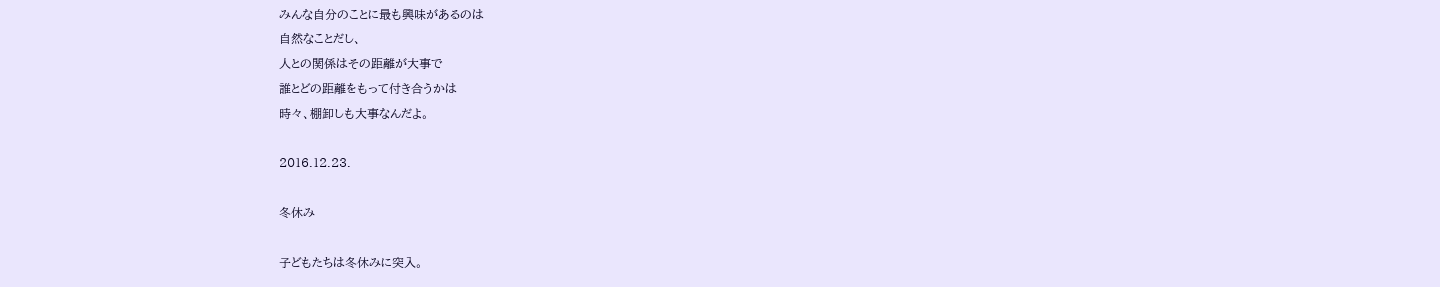みんな自分のことに最も興味があるのは
自然なことだし、
人との関係はその距離が大事で
誰とどの距離をもって付き合うかは
時々、棚卸しも大事なんだよ。

2016.12.23.

冬休み

子どもたちは冬休みに突入。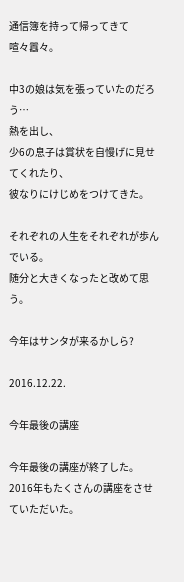通信簿を持って帰ってきて
喧々囂々。

中3の娘は気を張っていたのだろう…
熱を出し、
少6の息子は賞状を自慢げに見せてくれたり、
彼なりにけじめをつけてきた。

それぞれの人生をそれぞれが歩んでいる。
随分と大きくなったと改めて思う。

今年はサンタが来るかしら?

2016.12.22.

今年最後の講座

今年最後の講座が終了した。
2016年もたくさんの講座をさせていただいた。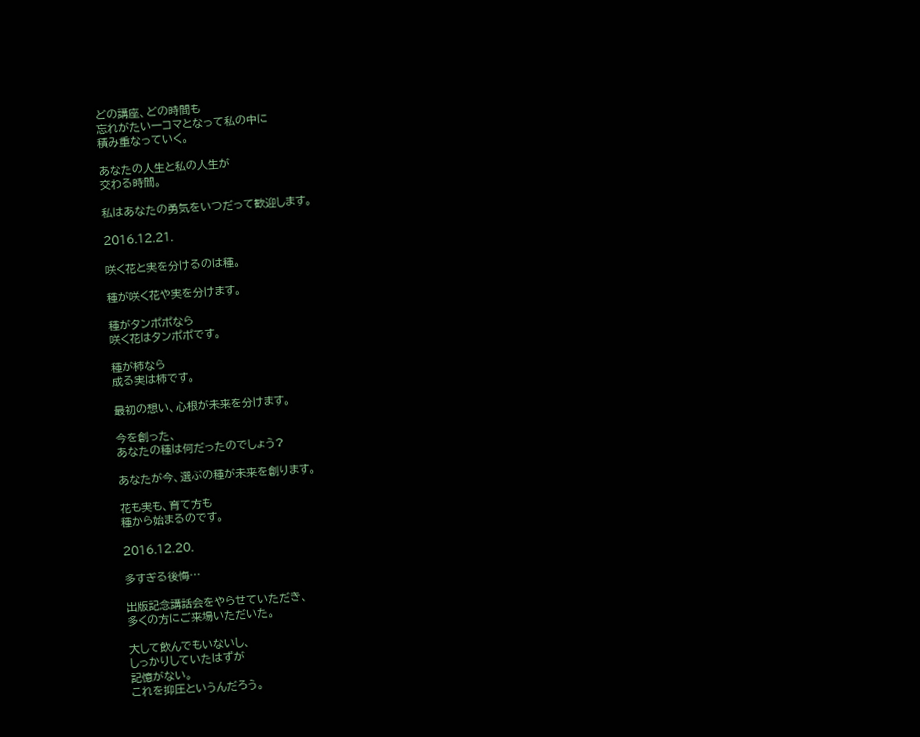どの講座、どの時間も
忘れがたい一コマとなって私の中に
積み重なっていく。

あなたの人生と私の人生が
交わる時間。

私はあなたの勇気をいつだって歓迎します。

2016.12.21.

咲く花と実を分けるのは種。

種が咲く花や実を分けます。

種がタンポポなら
咲く花はタンポポです。

種が柿なら
成る実は柿です。

最初の想い、心根が未来を分けます。

今を創った、
あなたの種は何だったのでしょう?

あなたが今、選ぶの種が未来を創ります。

花も実も、育て方も
種から始まるのです。

2016.12.20.

多すぎる後悔…

出版記念講話会をやらせていただき、
多くの方にご来場いただいた。

大して飲んでもいないし、
しっかりしていたはずが
記憶がない。
これを抑圧というんだろう。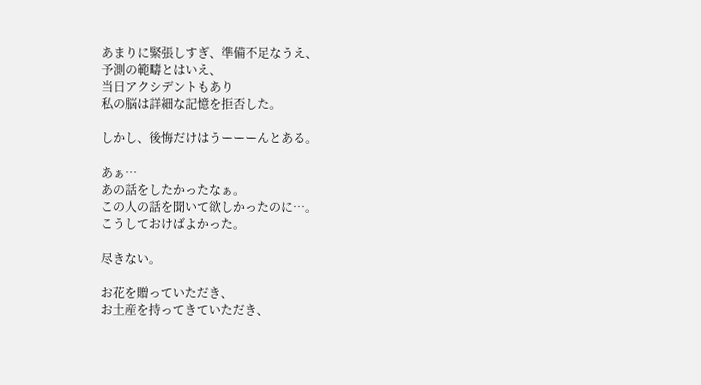あまりに緊張しすぎ、準備不足なうえ、
予測の範疇とはいえ、
当日アクシデントもあり
私の脳は詳細な記憶を拒否した。

しかし、後悔だけはうーーーんとある。

あぁ…
あの話をしたかったなぁ。
この人の話を聞いて欲しかったのに…。
こうしておけばよかった。

尽きない。

お花を贈っていただき、
お土産を持ってきていただき、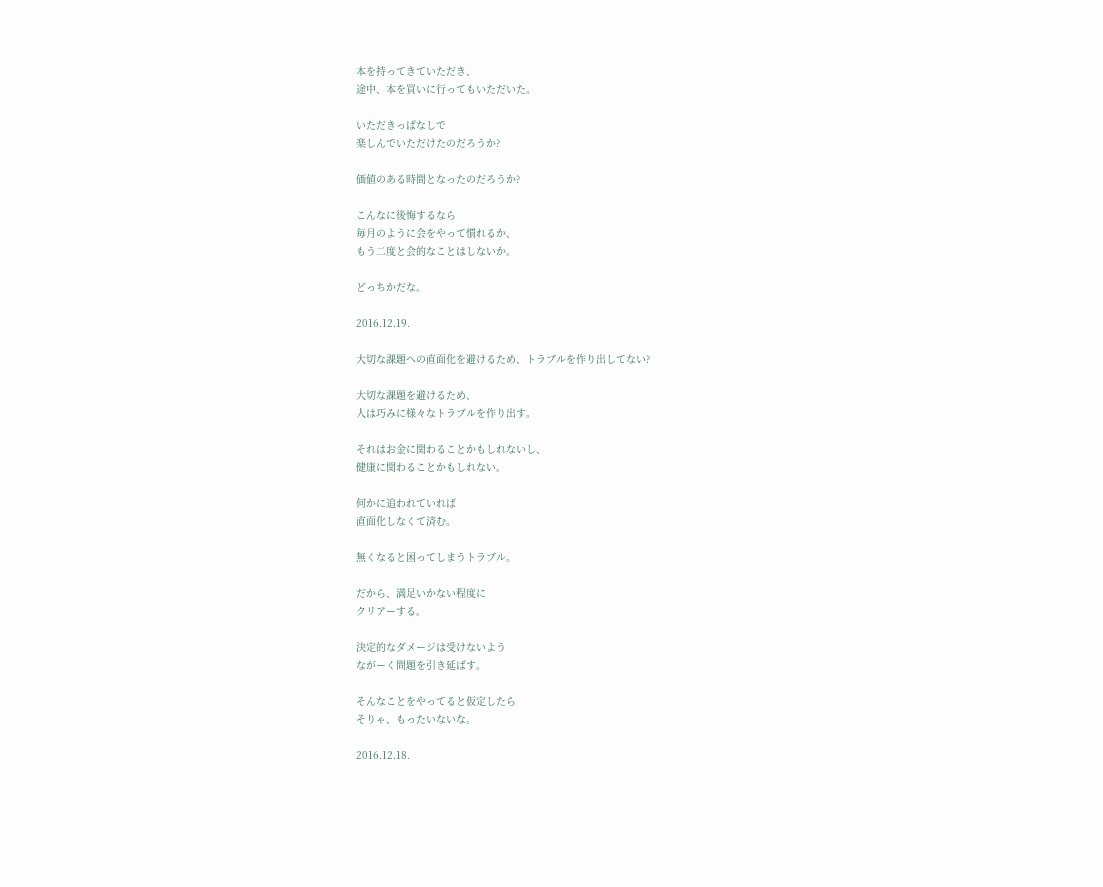本を持ってきていただき、
途中、本を買いに行ってもいただいた。

いただきっぱなしで
楽しんでいただけたのだろうか?

価値のある時間となったのだろうか?

こんなに後悔するなら
毎月のように会をやって慣れるか、
もう二度と会的なことはしないか。

どっちかだな。

2016.12.19.

大切な課題への直面化を避けるため、トラブルを作り出してない?

大切な課題を避けるため、
人は巧みに様々なトラブルを作り出す。

それはお金に関わることかもしれないし、
健康に関わることかもしれない。

何かに追われていれば
直面化しなくて済む。

無くなると困ってしまうトラブル。

だから、満足いかない程度に
クリアーする。

決定的なダメージは受けないよう
ながーく問題を引き延ばす。

そんなことをやってると仮定したら
そりゃ、もったいないな。

2016.12.18.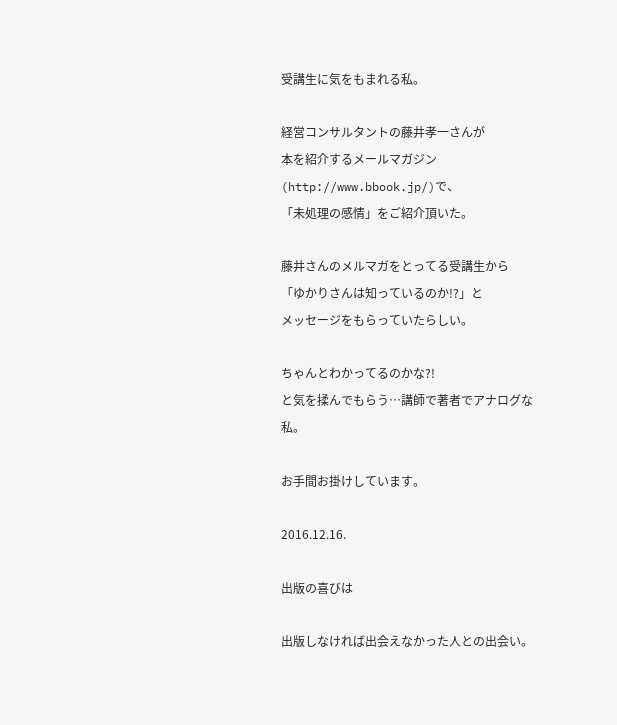受講生に気をもまれる私。

経営コンサルタントの藤井孝一さんが
本を紹介するメールマガジン(http://www.bbook.jp/)で、
「未処理の感情」をご紹介頂いた。

藤井さんのメルマガをとってる受講生から
「ゆかりさんは知っているのか!?」と
メッセージをもらっていたらしい。

ちゃんとわかってるのかな?!
と気を揉んでもらう…講師で著者でアナログな私。

お手間お掛けしています。

2016.12.16.

出版の喜びは

出版しなければ出会えなかった人との出会い。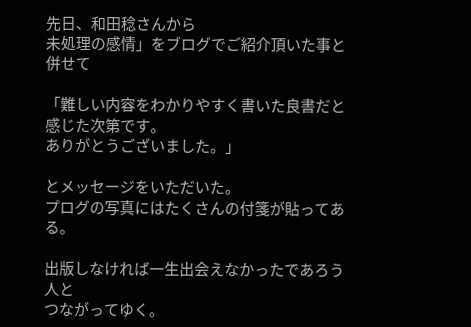先日、和田稔さんから
未処理の感情」をブログでご紹介頂いた事と併せて

「難しい内容をわかりやすく書いた良書だと感じた次第です。
ありがとうございました。」

とメッセージをいただいた。
プログの写真にはたくさんの付箋が貼ってある。

出版しなければ一生出会えなかったであろう人と
つながってゆく。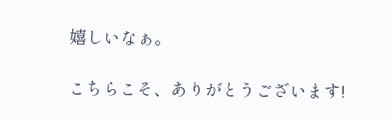嬉しいなぁ。

こちらこそ、ありがとうございます!